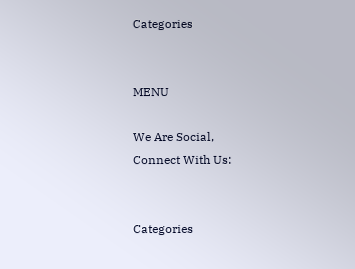Categories


MENU

We Are Social,
Connect With Us:


Categories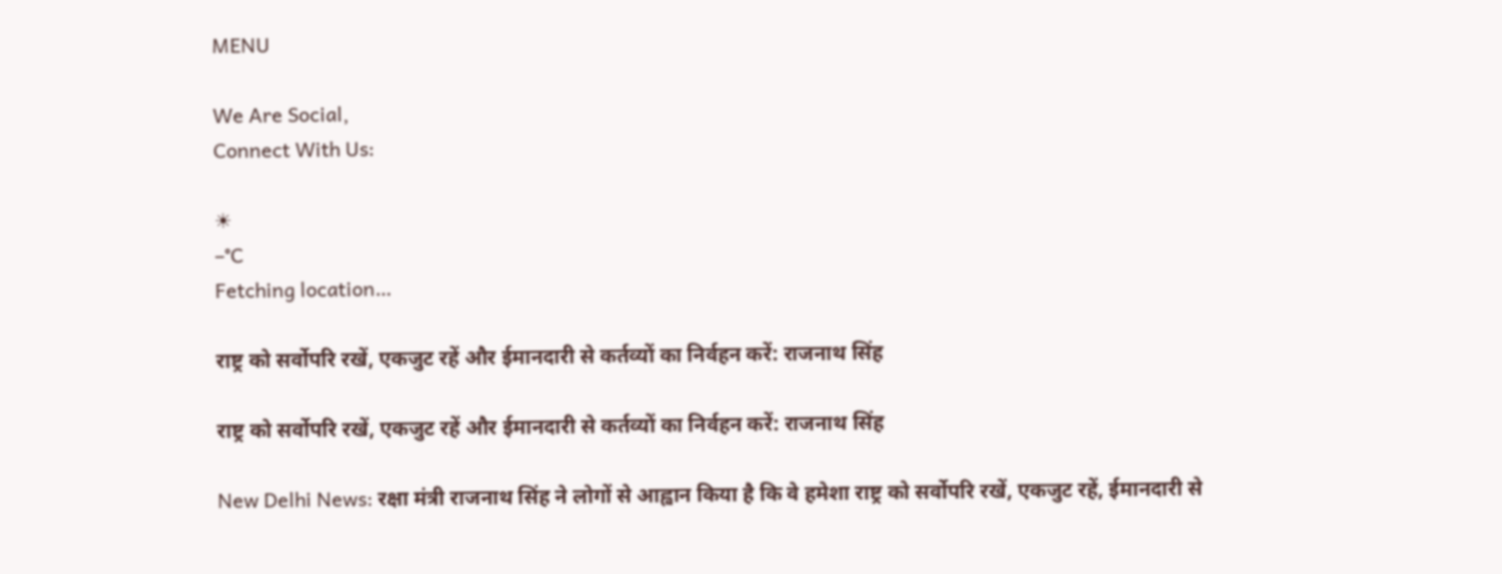MENU

We Are Social,
Connect With Us:

☀
–°C
Fetching location…

राष्ट्र को सर्वोपरि रखें, एकजुट रहें और ईमानदारी से कर्तव्यों का निर्वहन करें: राजनाथ सिंह

राष्ट्र को सर्वोपरि रखें, एकजुट रहें और ईमानदारी से कर्तव्यों का निर्वहन करें: राजनाथ सिंह

New Delhi News: रक्षा मंत्री राजनाथ सिंह ने लोगों से आह्वान किया है कि वे हमेशा राष्ट्र को सर्वोपरि रखें, एकजुट रहें, ईमानदारी से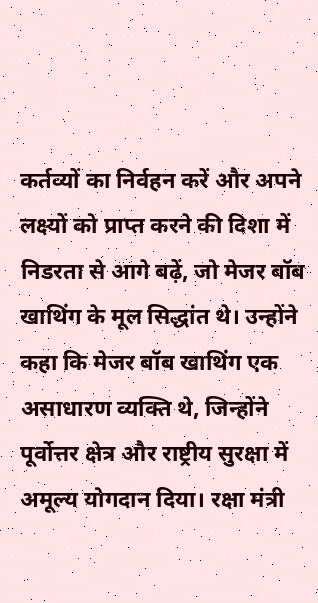कर्तव्यों का निर्वहन करें और अपने लक्ष्यों को प्राप्त करने की दिशा में निडरता से आगे बढ़ें, जो मेजर बॉब खाथिंग के मूल सिद्धांत थे। उन्होंने कहा कि मेजर बॉब खाथिंग एक असाधारण व्यक्ति थे, जिन्होंने पूर्वोत्तर क्षेत्र और राष्ट्रीय सुरक्षा में अमूल्य योगदान दिया। रक्षा मंत्री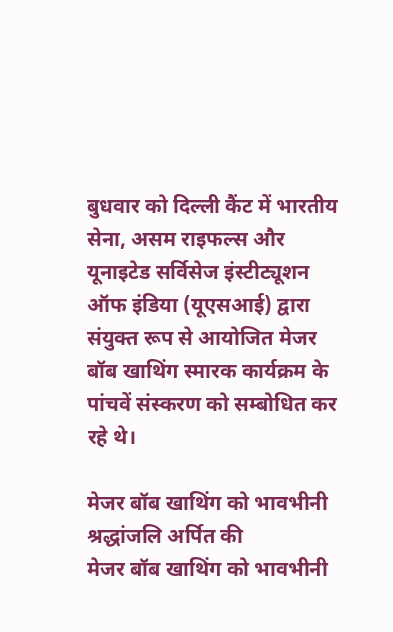बुधवार को दिल्ली कैंट में भारतीय सेना, असम राइफल्स और यूनाइटेड सर्विसेज इंस्टीट्यूशन ऑफ इंडिया (यूएसआई) द्वारा संयुक्त रूप से आयोजित मेजर बॉब खाथिंग स्मारक कार्यक्रम के पांचवें संस्करण को सम्बोधित कर रहे थे।

मेजर बॉब खाथिंग को भावभीनी श्रद्धांजलि अर्पित की
मेजर बॉब खाथिंग को भावभीनी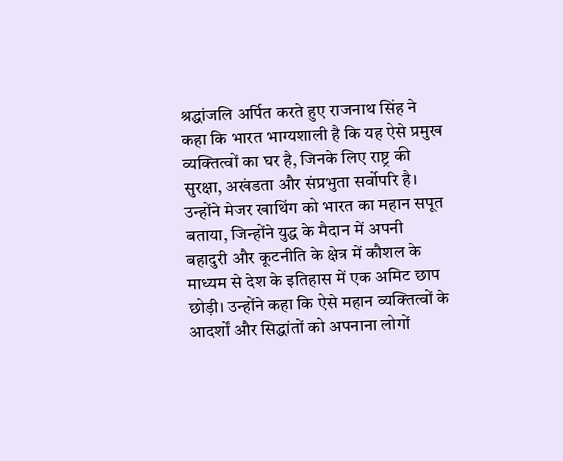श्रद्धांजलि अर्पित करते हुए राजनाथ सिंह ने कहा कि भारत भाग्यशाली है कि यह ऐसे प्रमुख व्यक्तित्वों का घर है, जिनके लिए राष्ट्र की सुरक्षा, अखंडता और संप्रभुता सर्वोपरि है। उन्होंने मेजर खाथिंग को भारत का महान सपूत बताया, जिन्होंने युद्ध के मैदान में अपनी बहादुरी और कूटनीति के क्षेत्र में कौशल के माध्यम से देश के इतिहास में एक अमिट छाप छोड़ी। उन्होंने कहा कि ऐसे महान व्यक्तित्वों के आदर्शों और सिद्धांतों को अपनाना लोगों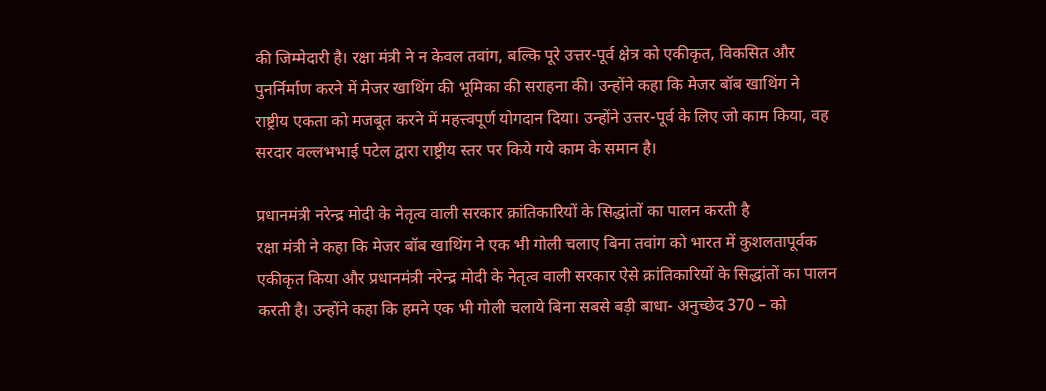की जिम्मेदारी है। रक्षा मंत्री ने न केवल तवांग, बल्कि पूरे उत्तर-पूर्व क्षेत्र को एकीकृत, विकसित और पुनर्निर्माण करने में मेजर खाथिंग की भूमिका की सराहना की। उन्होंने कहा कि मेजर बॉब खाथिंग ने राष्ट्रीय एकता को मजबूत करने में महत्त्वपूर्ण योगदान दिया। उन्होंने उत्तर-पूर्व के लिए जो काम किया, वह सरदार वल्लभभाई पटेल द्वारा राष्ट्रीय स्तर पर किये गये काम के समान है।

प्रधानमंत्री नरेन्द्र मोदी के नेतृत्व वाली सरकार क्रांतिकारियों के सिद्धांतों का पालन करती है
रक्षा मंत्री ने कहा कि मेजर बॉब खाथिंग ने एक भी गोली चलाए बिना तवांग को भारत में कुशलतापूर्वक एकीकृत किया और प्रधानमंत्री नरेन्द्र मोदी के नेतृत्व वाली सरकार ऐसे क्रांतिकारियों के सिद्धांतों का पालन करती है। उन्होंने कहा कि हमने एक भी गोली चलाये बिना सबसे बड़ी बाधा- अनुच्छेद 370 – को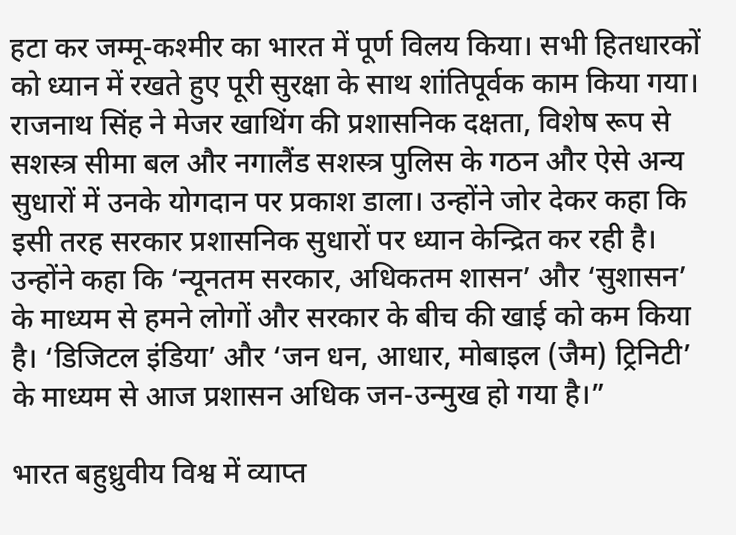हटा कर जम्मू-कश्मीर का भारत में पूर्ण विलय किया। सभी हितधारकों को ध्यान में रखते हुए पूरी सुरक्षा के साथ शांतिपूर्वक काम किया गया। राजनाथ सिंह ने मेजर खाथिंग की प्रशासनिक दक्षता, विशेष रूप से सशस्त्र सीमा बल और नगालैंड सशस्त्र पुलिस के गठन और ऐसे अन्य सुधारों में उनके योगदान पर प्रकाश डाला। उन्होंने जोर देकर कहा कि इसी तरह सरकार प्रशासनिक सुधारों पर ध्यान केन्द्रित कर रही है। उन्होंने कहा कि ‘न्यूनतम सरकार, अधिकतम शासन’ और ‘सुशासन’ के माध्यम से हमने लोगों और सरकार के बीच की खाई को कम किया है। ‘डिजिटल इंडिया’ और ‘जन धन, आधार, मोबाइल (जैम) ट्रिनिटी’ के माध्यम से आज प्रशासन अधिक जन-उन्मुख हो गया है।”

भारत बहुध्रुवीय विश्व में व्याप्त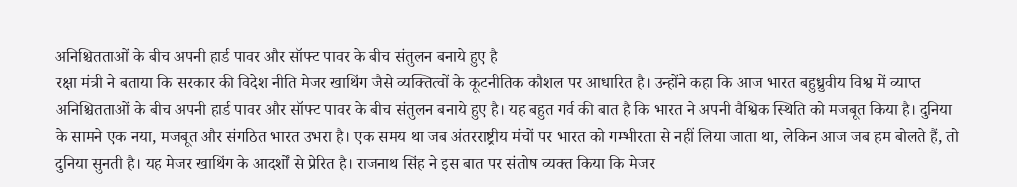अनिश्चितताओं के बीच अपनी हार्ड पावर और सॉफ्ट पावर के बीच संतुलन बनाये हुए है
रक्षा मंत्री ने बताया कि सरकार की विदेश नीति मेजर खाथिंग जैसे व्यक्तित्वों के कूटनीतिक कौशल पर आधारित है। उन्होंने कहा कि आज भारत बहुध्रुवीय विश्व में व्याप्त अनिश्चितताओं के बीच अपनी हार्ड पावर और सॉफ्ट पावर के बीच संतुलन बनाये हुए है। यह बहुत गर्व की बात है कि भारत ने अपनी वैश्विक स्थिति को मजबूत किया है। दुनिया के सामने एक नया, मजबूत और संगठित भारत उभरा है। एक समय था जब अंतरराष्ट्रीय मंचों पर भारत को गम्भीरता से नहीं लिया जाता था, लेकिन आज जब हम बोलते हैं, तो दुनिया सुनती है। यह मेजर खाथिंग के आदर्शों से प्रेरित है। राजनाथ सिंह ने इस बात पर संतोष व्यक्त किया कि मेजर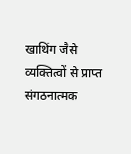खाथिंग जैसे व्यक्तित्वों से प्राप्त संगठनात्मक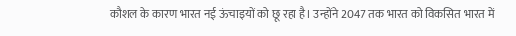कौशल के कारण भारत नई ऊंचाइयों को छू रहा है। उन्होंने 2047 तक भारत को विकसित भारत में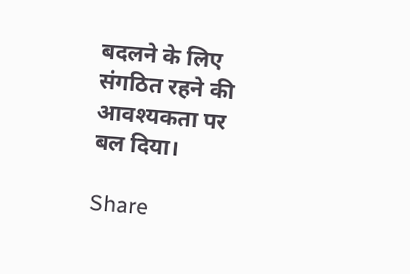बदलने के लिए संगठित रहने की आवश्यकता पर बल दिया।

Share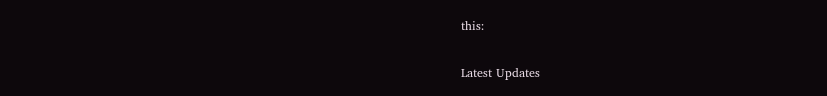this:

Latest Updates